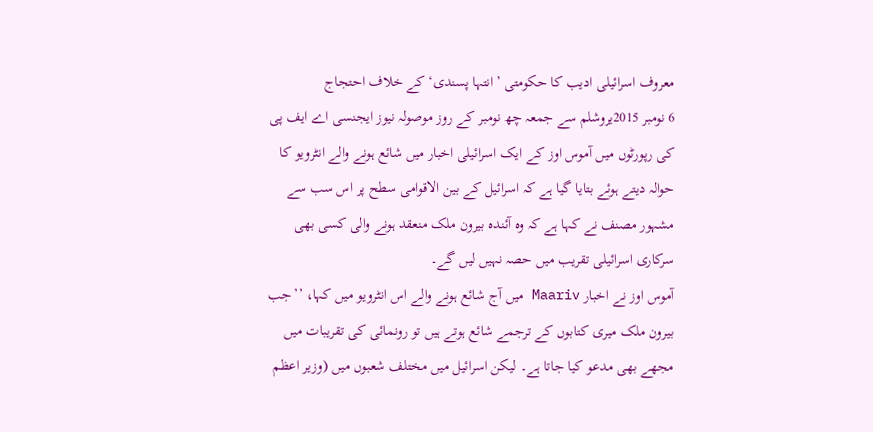معروف اسرائیلی ادیب کا حکومتی ’انتہا پسندی‘ کے خلاف احتجاج
6 نومبر 2015یروشلم سے جمعہ چھ نومبر کے روز موصولہ نیوز ایجنسی اے ایف پی کی رپورٹوں میں آموس اوز کے ایک اسرائیلی اخبار میں شائع ہونے والے انٹرویو کا حوالہ دیتے ہوئے بتایا گیا ہے کہ اسرائیل کے بین الاقوامی سطح پر اس سب سے مشہور مصنف نے کہا ہے کہ وہ آئندہ بیرون ملک منعقد ہونے والی کسی بھی سرکاری اسرائیلی تقریب میں حصہ نہیں لیں گے۔
آموس اوز نے اخبار Maariv میں آج شائع ہونے والے اس انٹرویو میں کہا، ’’جب بیرون ملک میری کتابوں کے ترجمے شائع ہوتے ہیں تو رونمائی کی تقریبات میں مجھے بھی مدعو کیا جاتا ہے۔ لیکن اسرائیل میں مختلف شعبوں میں (وزیر اعظم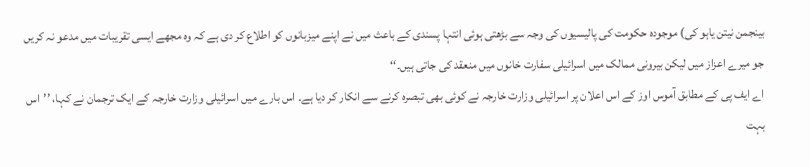بینجمن نیتن یاہو کی) موجودہ حکومت کی پالیسیوں کی وجہ سے بڑھتی ہوئی انتہا پسندی کے باعث میں نے اپنے میزبانوں کو اطلاع کر دی ہے کہ وہ مجھے ایسی تقریبات میں مدعو نہ کریں جو میرے اعزاز میں لیکن بیرونی ممالک میں اسرائیلی سفارت خانوں میں منعقد کی جاتی ہیں۔‘‘
اے ایف پی کے مطابق آموس اوز کے اس اعلان پر اسرائیلی وزارت خارجہ نے کوئی بھی تبصرہ کرنے سے انکار کر دیا ہے۔ اس بارے میں اسرائیلی وزارت خارجہ کے ایک ترجمان نے کہا، ’’اس بہت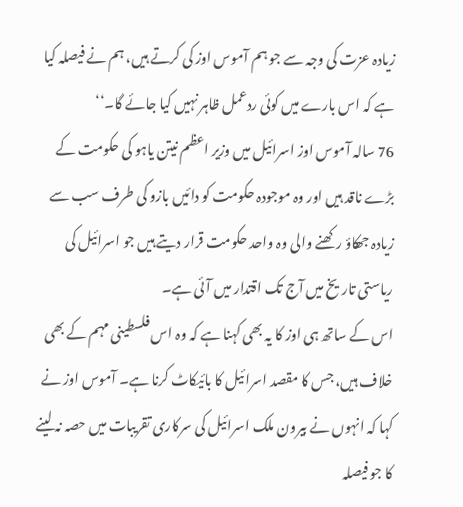زیادہ عزت کی وجہ سے جو ہم آموس اوز کی کرتے ہیں، ہم نے فیصلہ کیا ہے کہ اس بارے میں کوئی ردعمل ظاہر نہیں کیا جائے گا۔‘‘
76 سالہ آموس اوز اسرائیل میں وزیر اعظم نیتن یاہو کی حکومت کے بڑے ناقد ہیں اور وہ موجودہ حکومت کو دائیں بازو کی طرف سب سے زیادہ جھکاؤ رکھنے والی وہ واحد حکومت قرار دیتے ہیں جو اسرائیل کی ریاستی تاریخ میں آج تک اقتدار میں آئی ہے۔
اس کے ساتھ ہی اوز کا یہ بھی کہنا ہے کہ وہ اس فلسطینی مہم کے بھی خلاف ہیں، جس کا مقصد اسرائیل کا بائیکاٹ کرنا ہے۔ آموس اوز نے کہا کہ انہوں نے بیرون ملک اسرائیل کی سرکاری تقریبات میں حصہ نہ لینے کا جو فیصلہ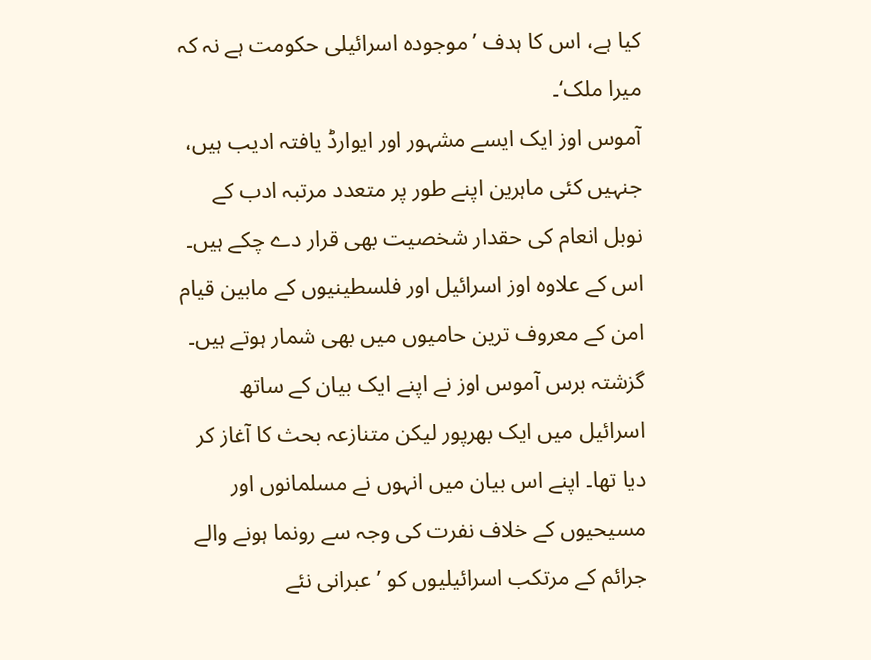کیا ہے، اس کا ہدف ’موجودہ اسرائیلی حکومت ہے نہ کہ میرا ملک‘۔
آموس اوز ایک ایسے مشہور اور ایوارڈ یافتہ ادیب ہیں، جنہیں کئی ماہرین اپنے طور پر متعدد مرتبہ ادب کے نوبل انعام کی حقدار شخصیت بھی قرار دے چکے ہیں۔ اس کے علاوہ اوز اسرائیل اور فلسطینیوں کے مابین قیام امن کے معروف ترین حامیوں میں بھی شمار ہوتے ہیں۔
گزشتہ برس آموس اوز نے اپنے ایک بیان کے ساتھ اسرائیل میں ایک بھرپور لیکن متنازعہ بحث کا آغاز کر دیا تھا۔ اپنے اس بیان میں انہوں نے مسلمانوں اور مسیحیوں کے خلاف نفرت کی وجہ سے رونما ہونے والے جرائم کے مرتکب اسرائیلیوں کو ’عبرانی نئے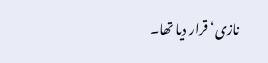نازی‘ قرار دیا تھا۔